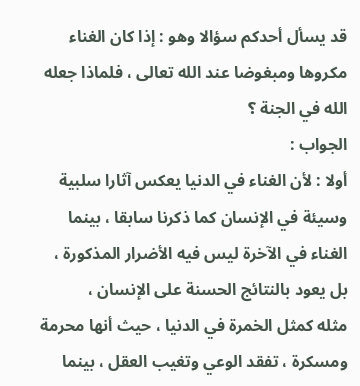قد يسأل أحدكم سؤالا وهو : إذا كان الغناء مكروها ومبغوضا عند الله تعالى ، فلماذا جعله الله في الجنة ؟
الجواب :
أولا : لأن الغناء في الدنيا يعكس آثارا سلبية وسيئة في الإنسان كما ذكرنا سابقا ، بينما الغناء في الآخرة ليس فيه الأضرار المذكورة ، بل يعود بالنتائج الحسنة على الإنسان ،
مثله كمثل الخمرة في الدنيا ، حيث أنها محرمة ومسكرة ، تفقد الوعي وتغيب العقل ، بينما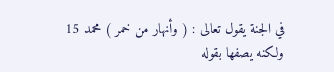في الجنة يقول تعالى : ( وأنهار من خمر ) محمد 15
ولكنه يصفها بقوله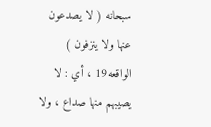سبحانه ( لا يصدعون عنها ولا ينزفون ) الواقعه19 ، أي : لا يصيبهم منها صداع ، ولا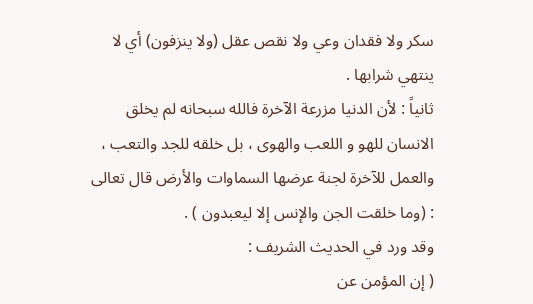سكر ولا فقدان وعي ولا نقص عقل (ولا ينزفون) أي لا ينتهي شرابها .
ثانياً : لأن الدنيا مزرعة الآخرة فالله سبحانه لم يخلق الانسان للهو و اللعب والهوى ، بل خلقه للجد والتعب ، والعمل للآخرة لجنة عرضها السماوات والأرض قال تعالى : (وما خلقت الجن والإنس إلا ليعبدون ) .
وقد ورد في الحديث الشريف :
( إن المؤمن عن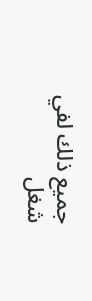جميع ذلك لفي شغل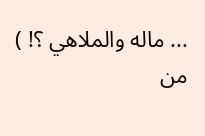... ماله والملاهي ؟! )
من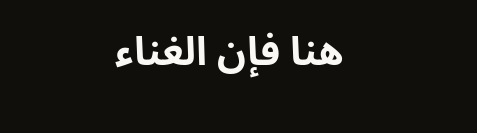هنا فإن الغناء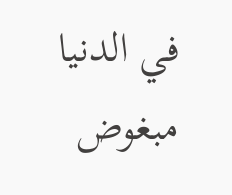في الدنيا مبغوض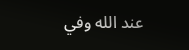عند الله وفي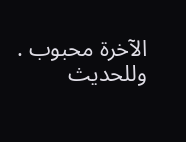الآخرة محبوب .
وللحديث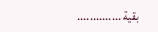بقية ..............